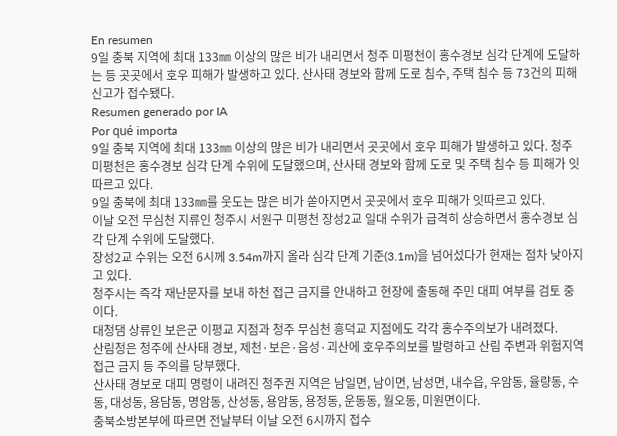En resumen
9일 충북 지역에 최대 133㎜ 이상의 많은 비가 내리면서 청주 미평천이 홍수경보 심각 단계에 도달하는 등 곳곳에서 호우 피해가 발생하고 있다. 산사태 경보와 함께 도로 침수, 주택 침수 등 73건의 피해 신고가 접수됐다.
Resumen generado por IA
Por qué importa
9일 충북 지역에 최대 133㎜ 이상의 많은 비가 내리면서 곳곳에서 호우 피해가 발생하고 있다. 청주 미평천은 홍수경보 심각 단계 수위에 도달했으며, 산사태 경보와 함께 도로 및 주택 침수 등 피해가 잇따르고 있다.
9일 충북에 최대 133㎜를 웃도는 많은 비가 쏟아지면서 곳곳에서 호우 피해가 잇따르고 있다.
이날 오전 무심천 지류인 청주시 서원구 미평천 장성2교 일대 수위가 급격히 상승하면서 홍수경보 심각 단계 수위에 도달했다.
장성2교 수위는 오전 6시께 3.54m까지 올라 심각 단계 기준(3.1m)을 넘어섰다가 현재는 점차 낮아지고 있다.
청주시는 즉각 재난문자를 보내 하천 접근 금지를 안내하고 현장에 출동해 주민 대피 여부를 검토 중이다.
대청댐 상류인 보은군 이평교 지점과 청주 무심천 흥덕교 지점에도 각각 홍수주의보가 내려졌다.
산림청은 청주에 산사태 경보, 제천·보은·음성·괴산에 호우주의보를 발령하고 산림 주변과 위험지역 접근 금지 등 주의를 당부했다.
산사태 경보로 대피 명령이 내려진 청주권 지역은 남일면, 남이면, 남성면, 내수읍, 우암동, 율량동, 수동, 대성동, 용담동, 명암동, 산성동, 용암동, 용정동, 운동동, 월오동, 미원면이다.
충북소방본부에 따르면 전날부터 이날 오전 6시까지 접수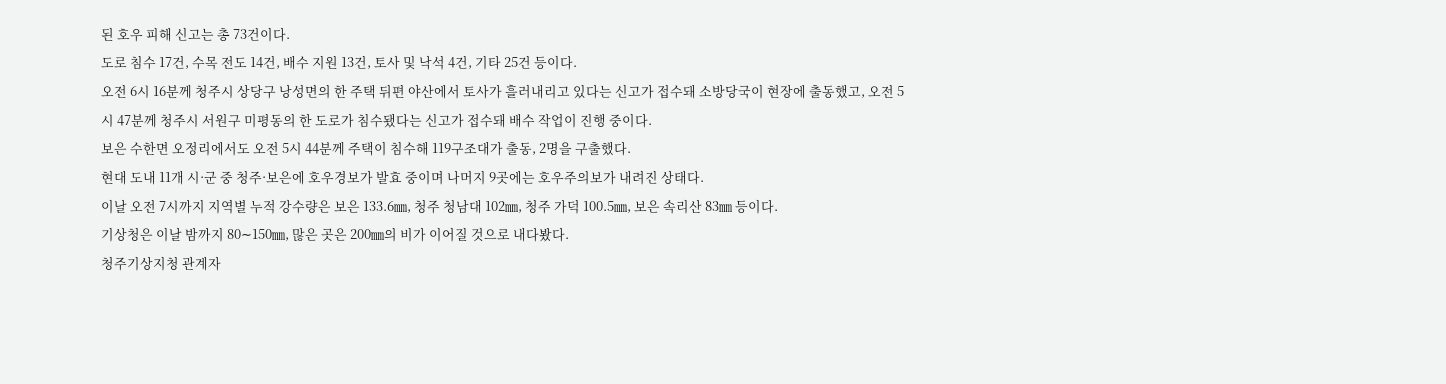된 호우 피해 신고는 총 73건이다.
도로 침수 17건, 수목 전도 14건, 배수 지원 13건, 토사 및 낙석 4건, 기타 25건 등이다.
오전 6시 16분께 청주시 상당구 낭성면의 한 주택 뒤편 야산에서 토사가 흘러내리고 있다는 신고가 접수돼 소방당국이 현장에 출동했고, 오전 5시 47분께 청주시 서원구 미평동의 한 도로가 침수됐다는 신고가 접수돼 배수 작업이 진행 중이다.
보은 수한면 오정리에서도 오전 5시 44분께 주택이 침수해 119구조대가 출동, 2명을 구출했다.
현대 도내 11개 시·군 중 청주·보은에 호우경보가 발효 중이며 나머지 9곳에는 호우주의보가 내려진 상태다.
이날 오전 7시까지 지역별 누적 강수량은 보은 133.6㎜, 청주 청남대 102㎜, 청주 가덕 100.5㎜, 보은 속리산 83㎜ 등이다.
기상청은 이날 밤까지 80∼150㎜, 많은 곳은 200㎜의 비가 이어질 것으로 내다봤다.
청주기상지청 관계자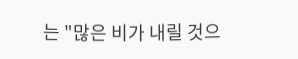는 "많은 비가 내릴 것으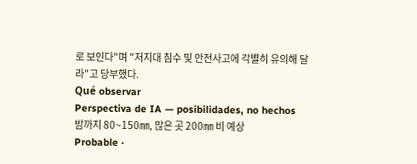로 보인다"며 "저지대 침수 및 안전사고에 각별히 유의해 달라"고 당부했다.
Qué observar
Perspectiva de IA — posibilidades, no hechos
밤까지 80~150㎜, 많은 곳 200㎜ 비 예상
Probable ·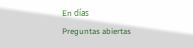En días
Preguntas abiertas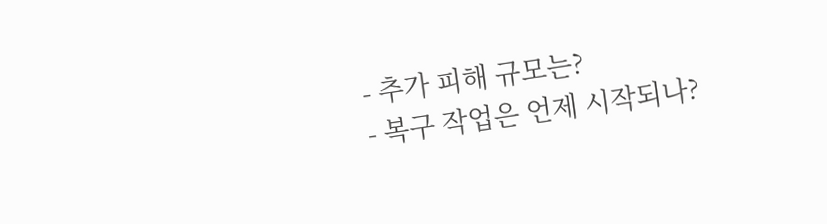- 추가 피해 규모는?
- 복구 작업은 언제 시작되나?